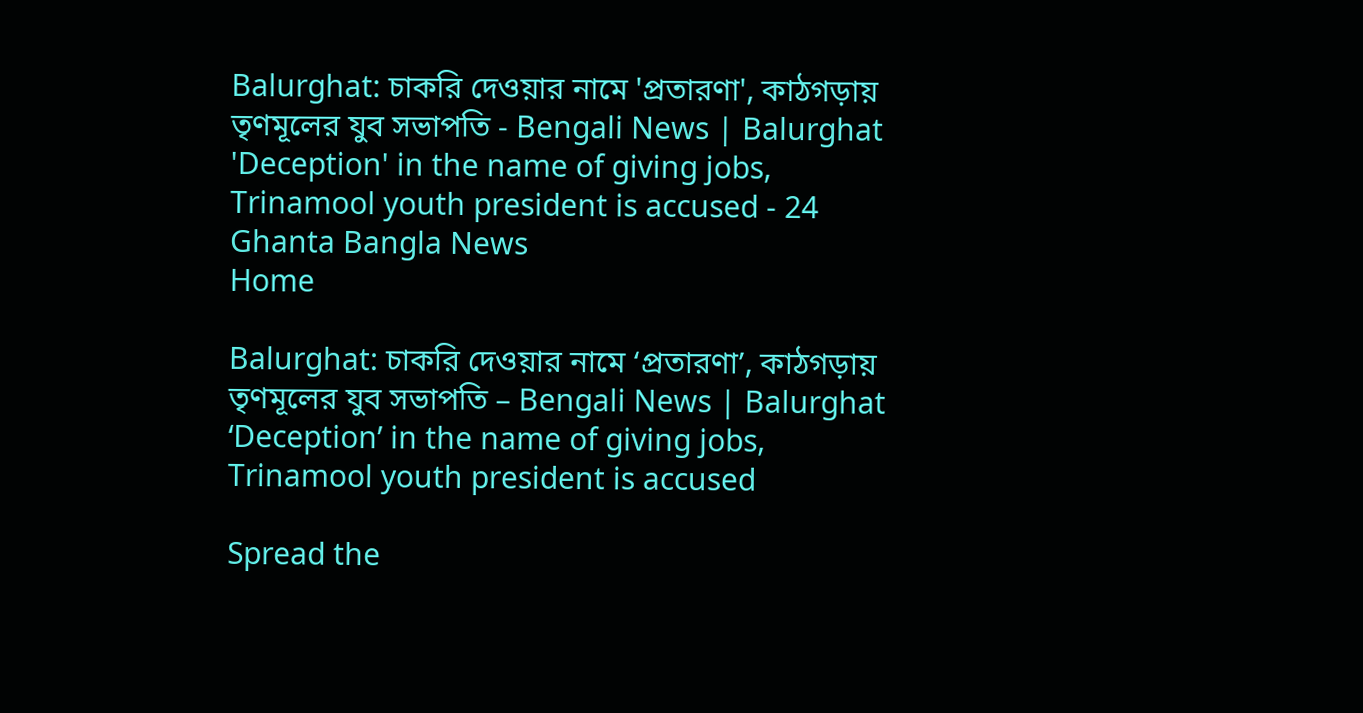Balurghat: চাকরি দেওয়ার নামে 'প্রতারণা', কাঠগড়ায় তৃণমূলের যুব সভাপতি - Bengali News | Balurghat 'Deception' in the name of giving jobs, Trinamool youth president is accused - 24 Ghanta Bangla News
Home

Balurghat: চাকরি দেওয়ার নামে ‘প্রতারণা’, কাঠগড়ায় তৃণমূলের যুব সভাপতি – Bengali News | Balurghat ‘Deception’ in the name of giving jobs, Trinamool youth president is accused

Spread the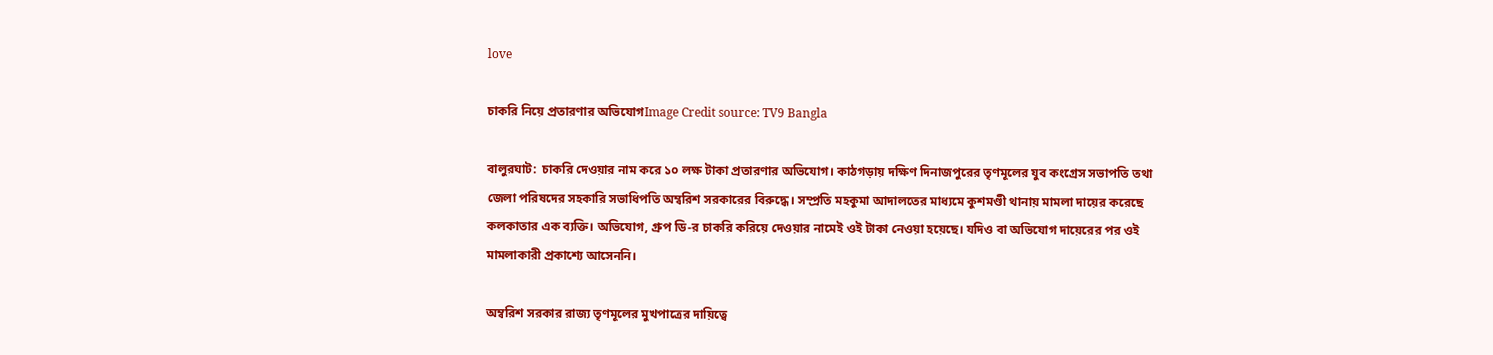love

চাকরি নিয়ে প্রতারণার অভিযোগImage Credit source: TV9 Bangla

বালুরঘাট:  চাকরি দেওয়ার নাম করে ১০ লক্ষ টাকা প্রতারণার অভিযোগ। কাঠগড়ায় দক্ষিণ দিনাজপুরের তৃণমূলের যুব কংগ্রেস সভাপতি তথা জেলা পরিষদের সহকারি সভাধিপতি অম্বরিশ সরকারের বিরুদ্ধে। সম্প্রতি মহকুমা আদালতের মাধ্যমে কুশমণ্ডী থানায় মামলা দায়ের করেছে কলকাতার এক ব্যক্তি। অভিযোগ, গ্রুপ ডি-র চাকরি করিয়ে দেওয়ার নামেই ওই টাকা নেওয়া হয়েছে। যদিও বা অভিযোগ দায়েরের পর ওই মামলাকারী প্রকাশ্যে আসেননি।

অম্বরিশ সরকার রাজ্য তৃণমূলের মুখপাত্রের দায়িত্বে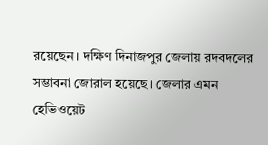রয়েছেন। দক্ষিণ দিনাজপুর জেলায় রদবদলের সম্ভাবনা জোরাল হয়েছে। জেলার এমন হেভিওয়েট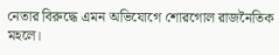নেতার বিরুদ্ধে এমন অভিযোগে শোরগোল রাজনৈতিক মহলে।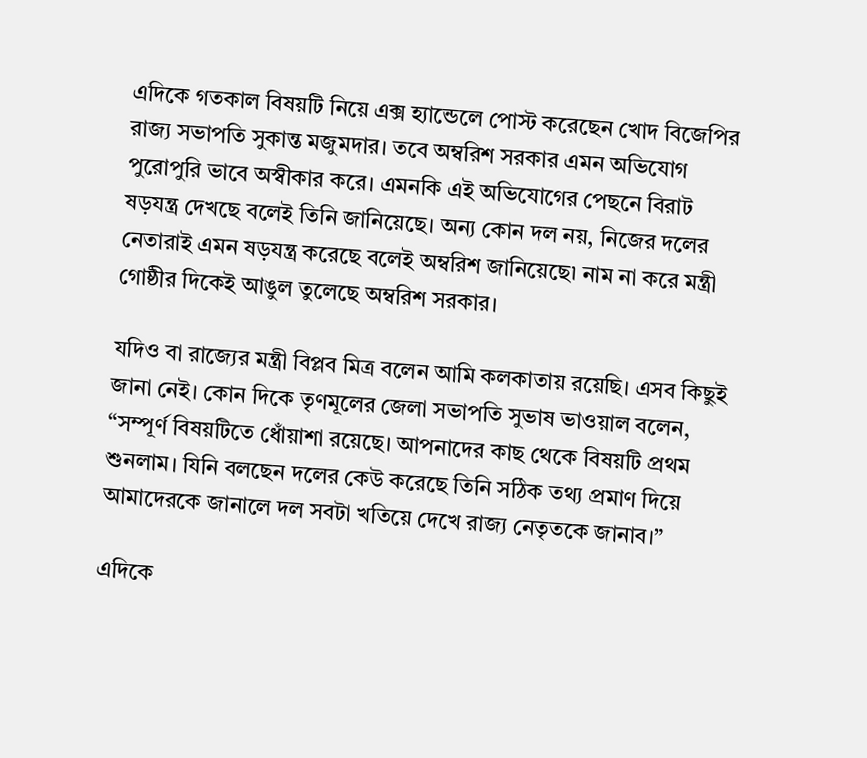এদিকে গতকাল বিষয়টি নিয়ে এক্স হ্যান্ডেলে পোস্ট করেছেন খোদ বিজেপির রাজ্য সভাপতি সুকান্ত মজুমদার। তবে অম্বরিশ সরকার এমন অভিযোগ পুরোপুরি ভাবে অস্বীকার করে। এমনকি এই অভিযোগের পেছনে বিরাট ষড়যন্ত্র দেখছে বলেই তিনি জানিয়েছে। অন্য কোন দল নয়, নিজের দলের নেতারাই এমন ষড়যন্ত্র করেছে বলেই অম্বরিশ জানিয়েছে৷ নাম না করে মন্ত্রী গোষ্ঠীর দিকেই আঙুল তুলেছে অম্বরিশ সরকার।

যদিও বা রাজ্যের মন্ত্রী বিপ্লব মিত্র বলেন আমি কলকাতায় রয়েছি। এসব কিছুই জানা নেই। কোন দিকে তৃণমূলের জেলা সভাপতি সুভাষ ভাওয়াল বলেন, “সম্পূর্ণ বিষয়টিতে ধোঁয়াশা রয়েছে। আপনাদের কাছ থেকে বিষয়টি প্রথম শুনলাম। যিনি বলছেন দলের কেউ করেছে তিনি সঠিক তথ্য প্রমাণ দিয়ে আমাদেরকে জানালে দল সবটা খতিয়ে দেখে রাজ্য নেতৃতকে জানাব।”

এদিকে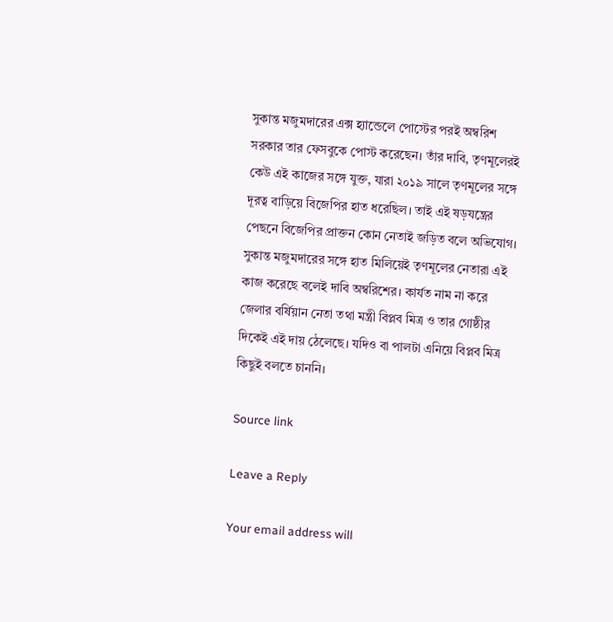সুকান্ত মজুমদারের এক্স হ্যান্ডেলে পোস্টের পরই অম্বরিশ সরকার তার ফেসবুকে পোস্ট করেছেন। তাঁর দাবি, তৃণমূলেরই কেউ এই কাজের সঙ্গে যুক্ত, যারা ২০১৯ সালে তৃণমূলের সঙ্গে দূরত্ব বাড়িয়ে বিজেপির হাত ধরেছিল। তাই এই ষড়যন্ত্রের পেছনে বিজেপির প্রাক্তন কোন নেতাই জড়িত বলে অভিযোগ। সুকান্ত মজুমদারের সঙ্গে হাত মিলিয়েই তৃণমূলের নেতারা এই কাজ করেছে বলেই দাবি অম্বরিশের। কার্যত নাম না করে জেলার বর্ষিয়ান নেতা তথা মন্ত্রী বিপ্লব মিত্র ও তার গোষ্ঠীর দিকেই এই দায় ঠেলেছে। যদিও বা পালটা এনিয়ে বিপ্লব মিত্র কিছুই বলতে চাননি।

Source link

Leave a Reply

Your email address will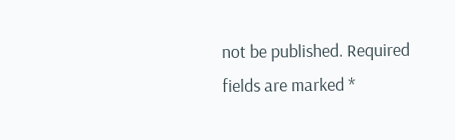not be published. Required fields are marked *